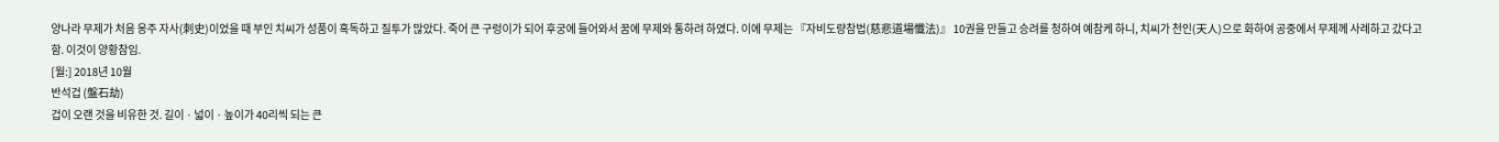양나라 무제가 처음 옹주 자사(刺史)이었을 때 부인 치씨가 성품이 혹독하고 질투가 많았다. 죽어 큰 구렁이가 되어 후궁에 들어와서 꿈에 무제와 통하려 하였다. 이에 무제는 『자비도량참법(慈悲道場懺法)』 10권을 만들고 승려를 청하여 예참케 하니, 치씨가 천인(天人)으로 화하여 공중에서 무제께 사례하고 갔다고 함. 이것이 양황참임.
[월:] 2018년 10월
반석겁 (盤石劫)
겁이 오랜 것을 비유한 것. 길이 · 넓이 · 높이가 40리씩 되는 큰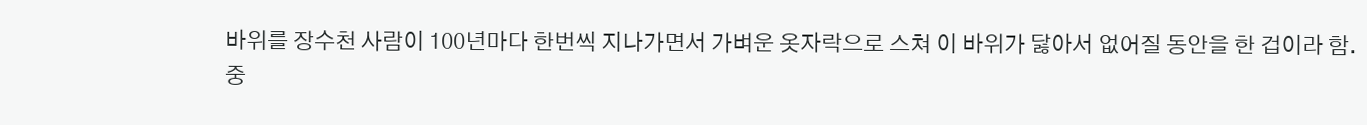바위를 장수천 사람이 100년마다 한번씩 지나가면서 가벼운 옷자락으로 스쳐 이 바위가 닳아서 없어질 동안을 한 겁이라 함.
중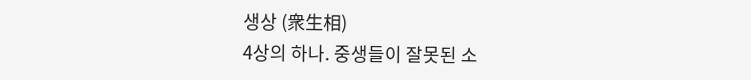생상 (衆生相)
4상의 하나. 중생들이 잘못된 소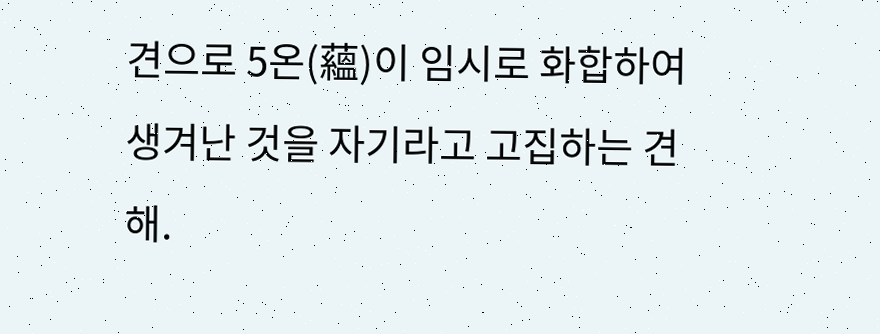견으로 5온(蘊)이 임시로 화합하여 생겨난 것을 자기라고 고집하는 견해.